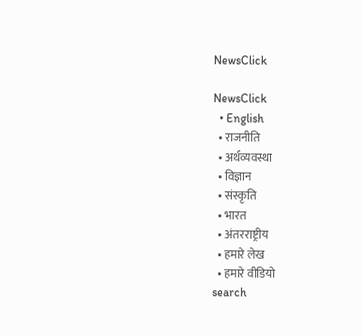NewsClick

NewsClick
  • English
  • राजनीति
  • अर्थव्यवस्था
  • विज्ञान
  • संस्कृति
  • भारत
  • अंतरराष्ट्रीय
  • हमारे लेख
  • हमारे वीडियो
search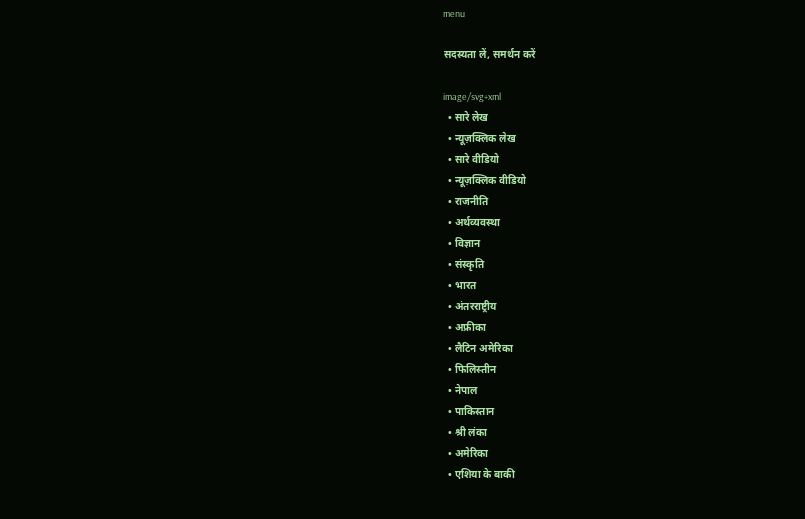menu

सदस्यता लें, समर्थन करें

image/svg+xml
  • सारे लेख
  • न्यूज़क्लिक लेख
  • सारे वीडियो
  • न्यूज़क्लिक वीडियो
  • राजनीति
  • अर्थव्यवस्था
  • विज्ञान
  • संस्कृति
  • भारत
  • अंतरराष्ट्रीय
  • अफ्रीका
  • लैटिन अमेरिका
  • फिलिस्तीन
  • नेपाल
  • पाकिस्तान
  • श्री लंका
  • अमेरिका
  • एशिया के बाकी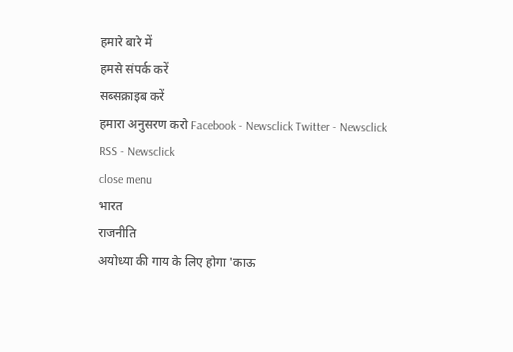हमारे बारे में
हमसे संपर्क करें
सब्सक्राइब करें
हमारा अनुसरण करो Facebook - Newsclick Twitter - Newsclick RSS - Newsclick
close menu
भारत
राजनीति
अयोध्या की गाय के लिए होगा 'काऊ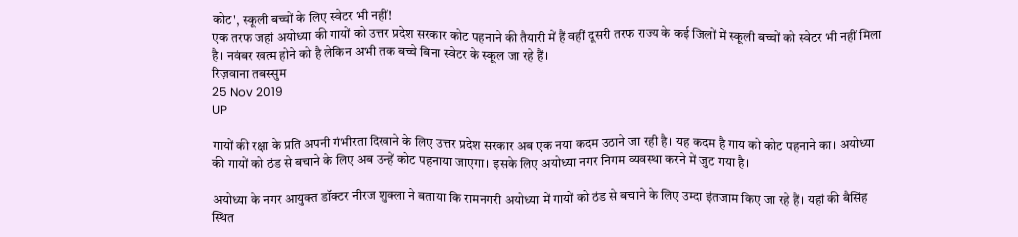कोट', स्कूली बच्चों के लिए स्वेटर भी नहीं!
एक तरफ जहां अयोध्या की गायों को उत्तर प्रदेश सरकार कोट पहनाने की तैयारी में हैं वहीं दूसरी तरफ राज्य के कई जिलों में स्कूली बच्चों को स्वेटर भी नहीं मिला है। नवंबर खत्म होने को है लेकिन अभी तक बच्चे बिना स्वेटर के स्कूल जा रहे हैं।
रिज़वाना तबस्सुम
25 Nov 2019
UP

गायों की रक्षा के प्रति अपनी गंभीरता दिखाने के लिए उत्तर प्रदेश सरकार अब एक नया कदम उठाने जा रही है। यह कदम है गाय को कोट पहनाने का। अयोध्या की गायों को ठंड से बचाने के लिए अब उन्हें कोट पहनाया जाएगा। इसके लिए अयोध्या नगर निगम व्यवस्था करने में जुट गया है।

अयोध्या के नगर आयुक्त डॉक्टर नीरज शुक्ला ने बताया कि रामनगरी अयोध्या में गायों को ठंड से बचाने के लिए उम्दा इंतजाम किए जा रहे हैं। यहां की बैसिंह स्थित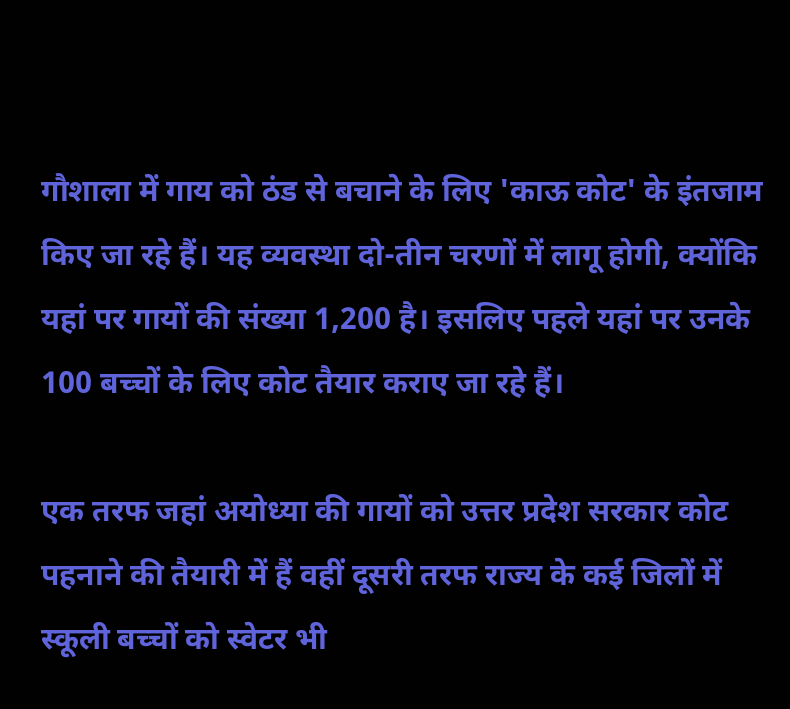गौशाला में गाय को ठंड से बचाने के लिए 'काऊ कोट' के इंतजाम किए जा रहे हैं। यह व्यवस्था दो-तीन चरणों में लागू होगी, क्योंकि यहां पर गायों की संख्या 1,200 है। इसलिए पहले यहां पर उनके 100 बच्चों के लिए कोट तैयार कराए जा रहे हैं।

एक तरफ जहां अयोध्या की गायों को उत्तर प्रदेश सरकार कोट पहनाने की तैयारी में हैं वहीं दूसरी तरफ राज्य के कई जिलों में स्कूली बच्चों को स्वेटर भी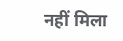नहीं मिला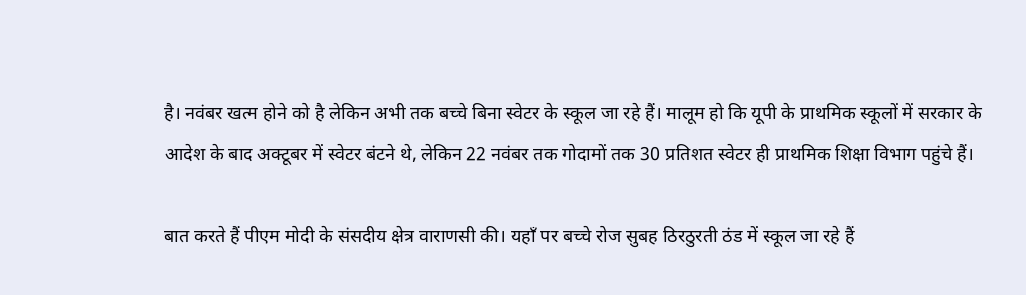है। नवंबर खत्म होने को है लेकिन अभी तक बच्चे बिना स्वेटर के स्कूल जा रहे हैं। मालूम हो कि यूपी के प्राथमिक स्कूलों में सरकार के आदेश के बाद अक्टूबर में स्वेटर बंटने थे, लेकिन 22 नवंबर तक गोदामों तक 30 प्रतिशत स्वेटर ही प्राथमिक शिक्षा विभाग पहुंचे हैं।

बात करते हैं पीएम मोदी के संसदीय क्षेत्र वाराणसी की। यहाँ पर बच्चे रोज सुबह ठिरठुरती ठंड में स्कूल जा रहे हैं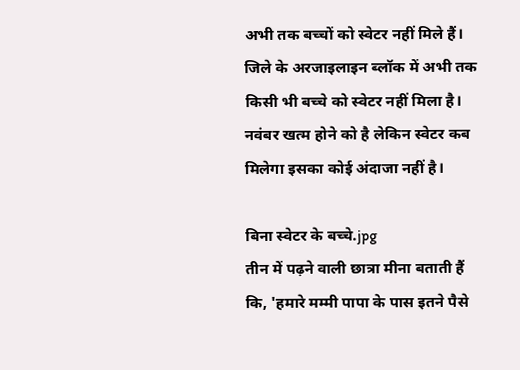अभी तक बच्चों को स्वेटर नहीं मिले हैं। जिले के अरजाइलाइन ब्लॉक में अभी तक किसी भी बच्चे को स्वेटर नहीं मिला है। नवंबर खत्म होने को है लेकिन स्वेटर कब मिलेगा इसका कोई अंदाजा नहीं है।

बिना स्वेटर के बच्चे.jpg
तीन में पढ़ने वाली छात्रा मीना बताती हैं कि, 'हमारे मम्मी पापा के पास इतने पैसे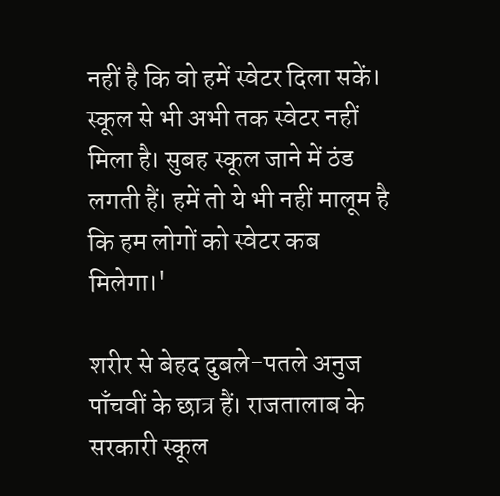नहीं है कि वो हमें स्वेटर दिला सकें। स्कूल से भी अभी तक स्वेटर नहीं मिला है। सुबह स्कूल जाने में ठंड लगती हैं। हमें तो ये भी नहीं मालूम है कि हम लोगों को स्वेटर कब मिलेगा।'

शरीर से बेहद दुबले-पतले अनुज पाँचवीं के छात्र हैं। राजतालाब के सरकारी स्कूल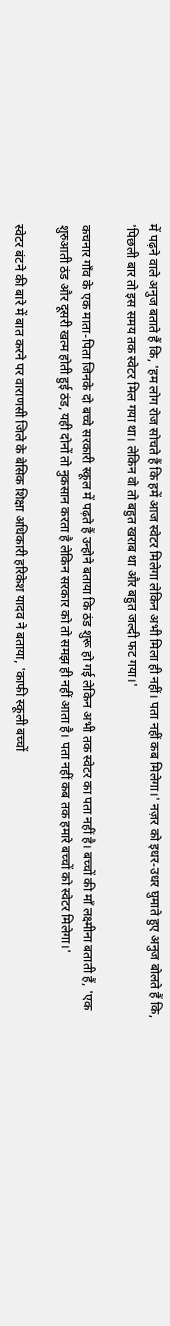में पढ़ने वाले अनुज बताते हैं कि, 'हम लोग रोज सोचते हैं कि हमें आज स्वेटर मिलेगा लेकिन अभी मिला ही नहीं। पता नहीं कब मिलेगा।' नज़र को इधर-उधर घुमाते हुए अनुज बोलते हैं कि, 'पिछली बार तो इस समय तक स्वेटर मिल गया था। लेकिन वो तो बहुत खराब था और बहुत जल्दी फट गया।'

कचनार गाँव के एक माता-पिता जिनके दो बच्चे सरकारी स्कूल में पढ़ते हैं उन्होने बताया कि ठंड शुरू हो गई लेकिन अभी तक स्वेटर का पता नहीं है। बच्चों की माँ लक्ष्मीना बताती हैं, 'एक शुरुआती ठंड और दूसरी खत्म होती हुई ठंड, यही दोनों तो नुकसान करता है लेकिन सरकार को तो समझ ही नहीं आता है। पता नहीं कब तक हमारे बच्चों को स्वेटर मिलेगा।'

स्वेटर बंटने की बारे में बात करने पर वाराणसी जिले के बेसिक शिक्षा अधिकारी हरिकेश यादव ने बताया, 'काफी स्कूली बच्चों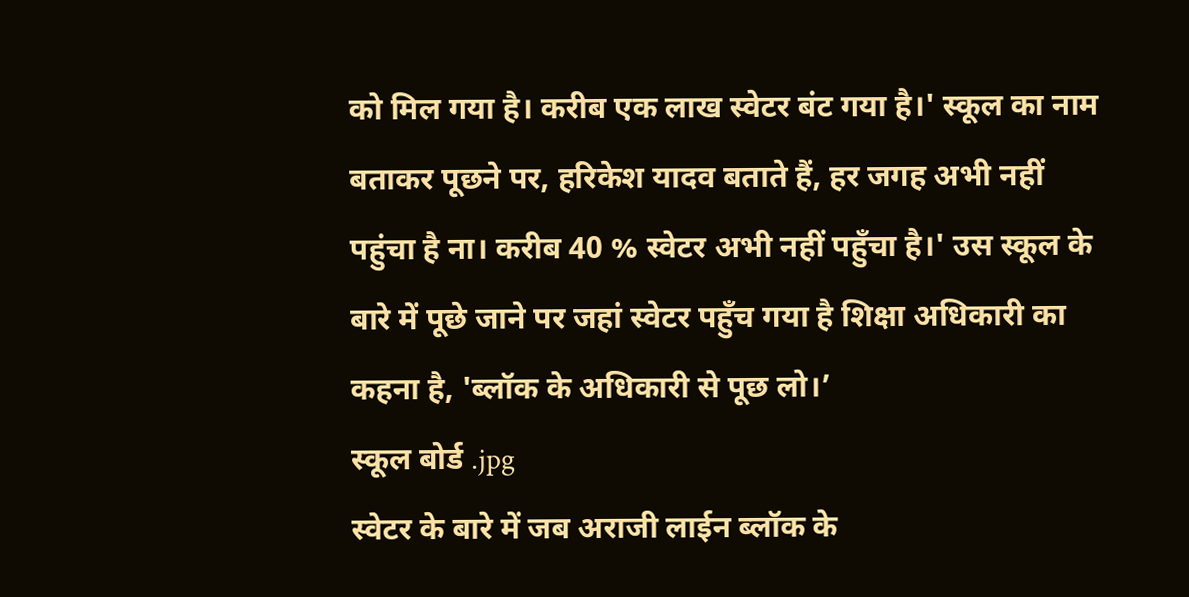को मिल गया है। करीब एक लाख स्वेटर बंट गया है।' स्कूल का नाम बताकर पूछने पर, हरिकेश यादव बताते हैं, हर जगह अभी नहीं पहुंचा है ना। करीब 40 % स्वेटर अभी नहीं पहुँचा है।' उस स्कूल के बारे में पूछे जाने पर जहां स्वेटर पहुँच गया है शिक्षा अधिकारी का कहना है, 'ब्लॉक के अधिकारी से पूछ लो।’
स्कूल बोर्ड .jpg
स्वेटर के बारे में जब अराजी लाईन ब्लॉक के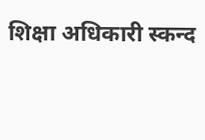शिक्षा अधिकारी स्कन्द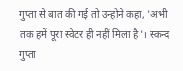गुप्ता से बात की गई तो उन्होने कहा, 'अभी तक हमें पूरा स्वेटर ही नहीं मिला है'। स्कन्द गुप्ता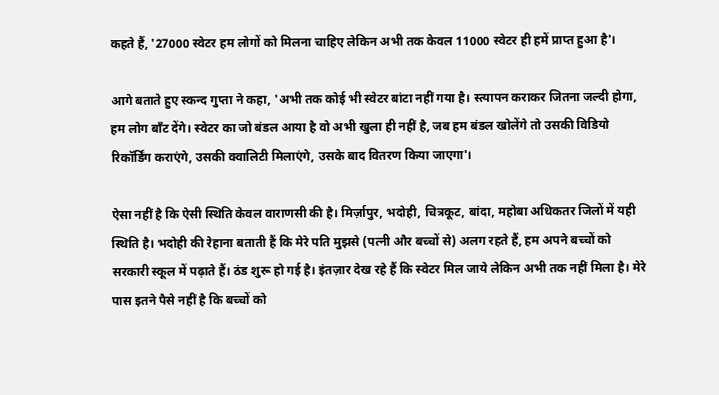कहते हैं, '27000 स्वेटर हम लोगों को मिलना चाहिए लेकिन अभी तक केवल 11000 स्वेटर ही हमें प्राप्त हुआ है'।

आगे बताते हुए स्कन्द गुप्ता ने कहा, 'अभी तक कोई भी स्वेटर बांटा नहीं गया है। स्त्यापन कराकर जितना जल्दी होगा, हम लोग बाँट देंगे। स्वेटर का जो बंडल आया है वो अभी खुला ही नहीं है, जब हम बंडल खोलेंगे तो उसकी विडियो रिकॉर्डिंग कराएंगे, उसकी क्वालिटी मिलाएंगे, उसके बाद वितरण किया जाएगा'।

ऐसा नहीं है कि ऐसी स्थिति केवल वाराणसी की है। मिर्ज़ापुर, भदोही, चित्रकूट, बांदा, महोबा अधिकतर जिलों में यही स्थिति है। भदोही की रेहाना बताती हैं कि मेरे पति मुझसे (पत्नी और बच्चों से) अलग रहते हैं, हम अपने बच्चों को सरकारी स्कूल में पढ़ाते हैं। ठंड शुरू हो गई है। इंतज़ार देख रहे हैं कि स्वेटर मिल जाये लेकिन अभी तक नहीं मिला है। मेरे पास इतने पैसे नहीं है कि बच्चों को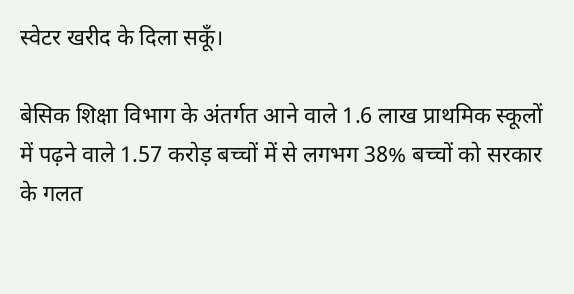स्वेटर खरीद के दिला सकूँ।

बेसिक शिक्षा विभाग के अंतर्गत आने वाले 1.6 लाख प्राथमिक स्कूलों में पढ़ने वाले 1.57 करोड़ बच्चों में से लगभग 38% बच्चों को सरकार के गलत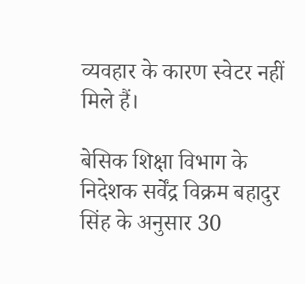व्यवहार के कारण स्वेटर नहीं मिले हैं।

बेसिक शिक्षा विभाग के निदेशक सर्वेंद्र विक्रम बहादुर सिंह के अनुसार 30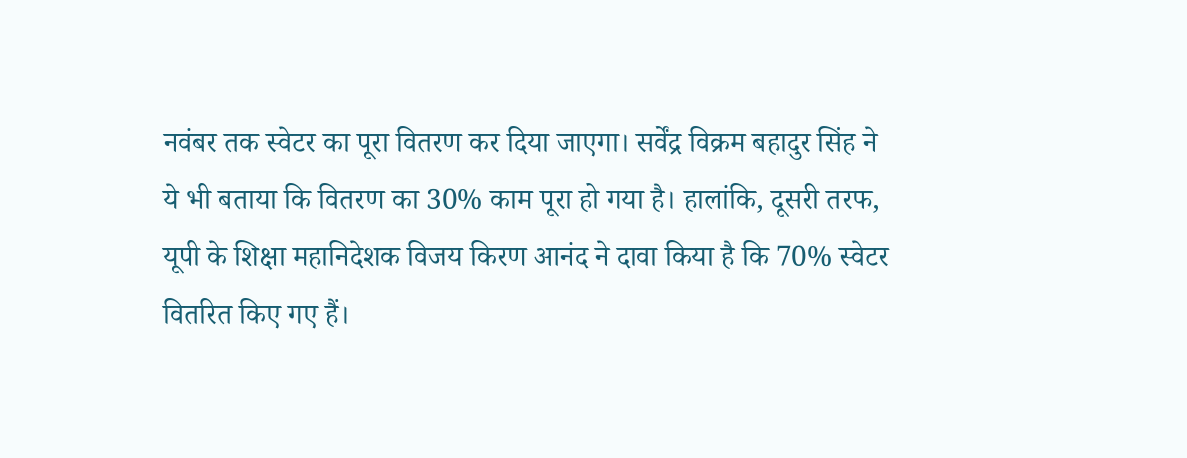नवंबर तक स्वेटर का पूरा वितरण कर दिया जाएगा। सर्वेंद्र विक्रम बहादुर सिंह ने ये भी बताया कि वितरण का 30% काम पूरा हो गया है। हालांकि, दूसरी तरफ, यूपी के शिक्षा महानिदेशक विजय किरण आनंद ने दावा किया है कि 70% स्वेटर वितरित किए गए हैं।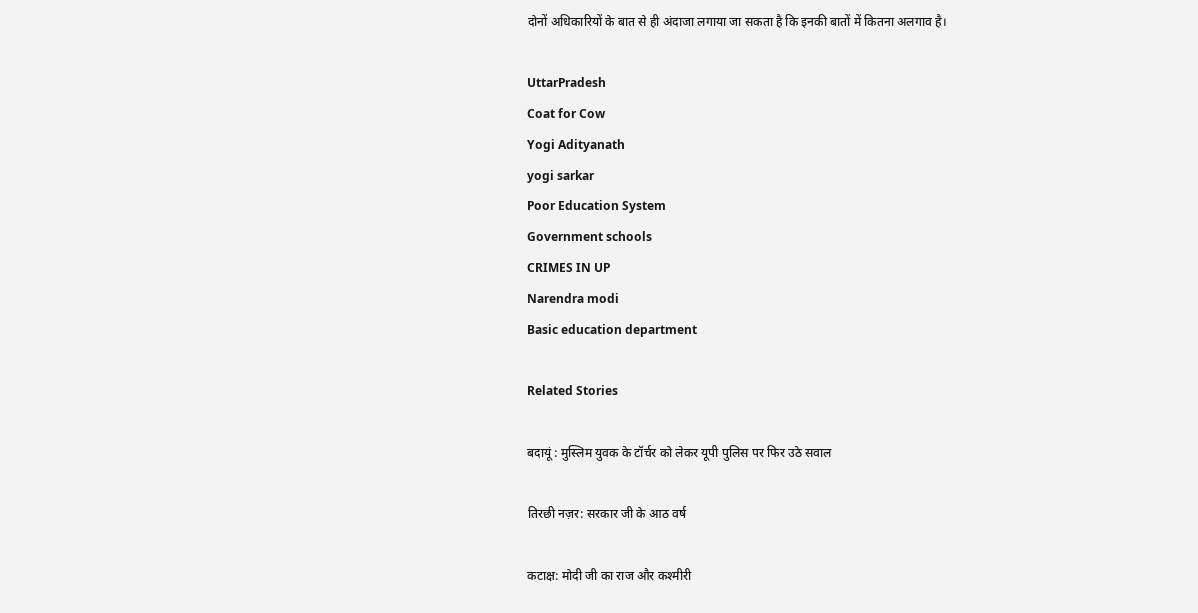दोनों अधिकारियों के बात से ही अंदाजा लगाया जा सकता है कि इनकी बातों में कितना अलगाव है।

UttarPradesh
Coat for Cow
Yogi Adityanath
yogi sarkar
Poor Education System
Government schools
CRIMES IN UP
Narendra modi
Basic education department

Related Stories

बदायूं : मुस्लिम युवक के टॉर्चर को लेकर यूपी पुलिस पर फिर उठे सवाल

तिरछी नज़र: सरकार जी के आठ वर्ष

कटाक्ष: मोदी जी का राज और कश्मीरी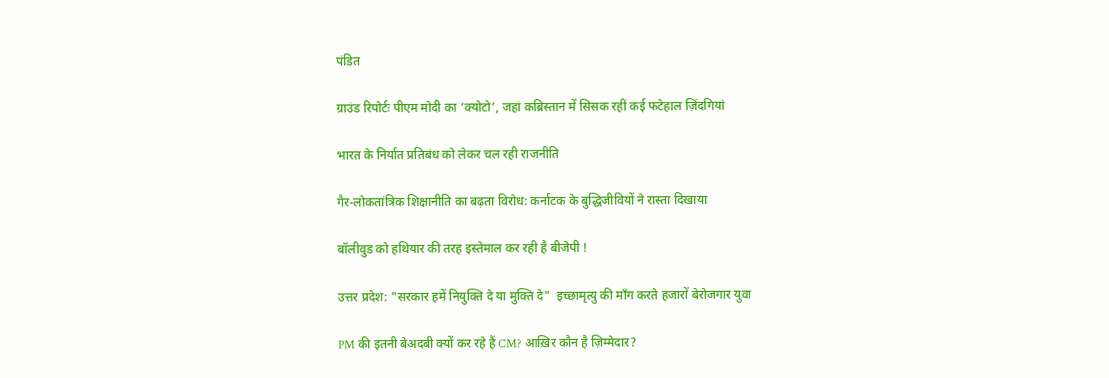पंडित

ग्राउंड रिपोर्टः पीएम मोदी का ‘क्योटो’, जहां कब्रिस्तान में सिसक रहीं कई फटेहाल ज़िंदगियां

भारत के निर्यात प्रतिबंध को लेकर चल रही राजनीति

गैर-लोकतांत्रिक शिक्षानीति का बढ़ता विरोध: कर्नाटक के बुद्धिजीवियों ने रास्ता दिखाया

बॉलीवुड को हथियार की तरह इस्तेमाल कर रही है बीजेपी !

उत्तर प्रदेश: "सरकार हमें नियुक्ति दे या मुक्ति दे"  इच्छामृत्यु की माँग करते हजारों बेरोजगार युवा

PM की इतनी बेअदबी क्यों कर रहे हैं CM? आख़िर कौन है ज़िम्मेदार?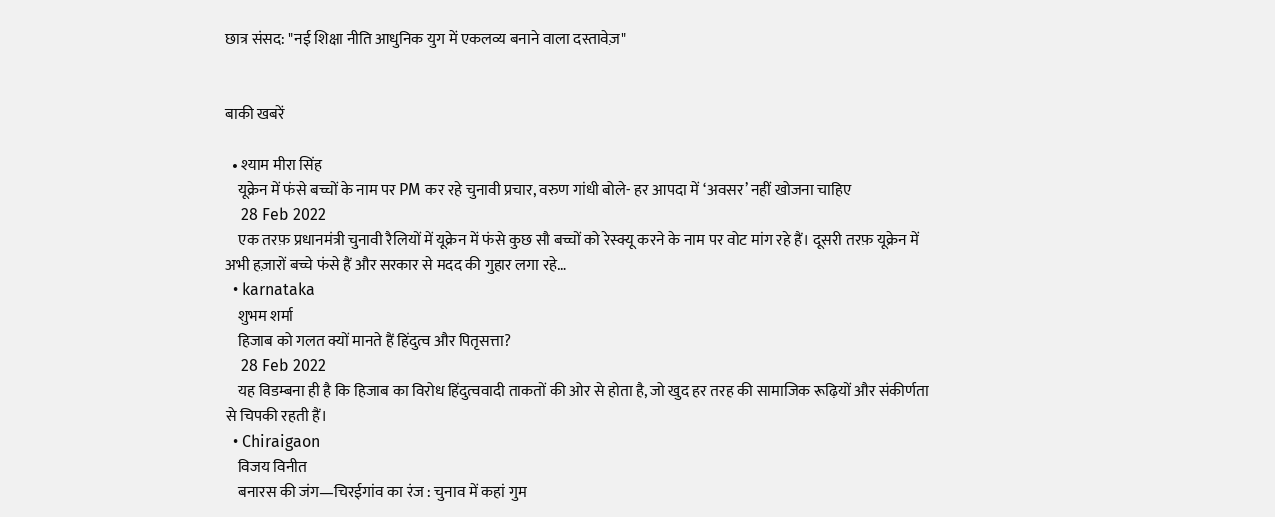छात्र संसद: "नई शिक्षा नीति आधुनिक युग में एकलव्य बनाने वाला दस्तावेज़"


बाकी खबरें

  • श्याम मीरा सिंह
    यूक्रेन में फंसे बच्चों के नाम पर PM कर रहे चुनावी प्रचार, वरुण गांधी बोले- हर आपदा में ‘अवसर’ नहीं खोजना चाहिए
    28 Feb 2022
    एक तरफ़ प्रधानमंत्री चुनावी रैलियों में यूक्रेन में फंसे कुछ सौ बच्चों को रेस्क्यू करने के नाम पर वोट मांग रहे हैं। दूसरी तरफ़ यूक्रेन में अभी हज़ारों बच्चे फंसे हैं और सरकार से मदद की गुहार लगा रहे…
  • karnataka
    शुभम शर्मा
    हिजाब को गलत क्यों मानते हैं हिंदुत्व और पितृसत्ता?
    28 Feb 2022
    यह विडम्बना ही है कि हिजाब का विरोध हिंदुत्ववादी ताकतों की ओर से होता है, जो खुद हर तरह की सामाजिक रूढ़ियों और संकीर्णता से चिपकी रहती हैं।
  • Chiraigaon
    विजय विनीत
    बनारस की जंग—चिरईगांव का रंज : चुनाव में कहां गुम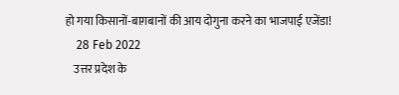हो गया किसानों-बाग़बानों की आय दोगुना करने का भाजपाई एजेंडा!
    28 Feb 2022
    उत्तर प्रदेश के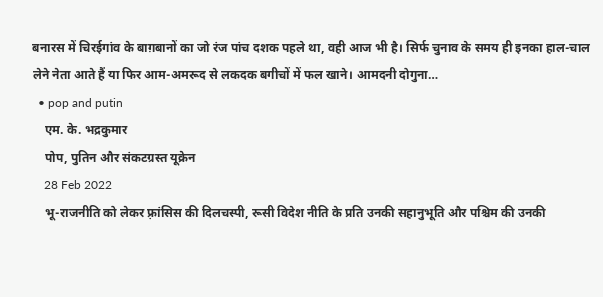बनारस में चिरईगांव के बाग़बानों का जो रंज पांच दशक पहले था, वही आज भी है। सिर्फ चुनाव के समय ही इनका हाल-चाल लेने नेता आते हैं या फिर आम-अमरूद से लकदक बगीचों में फल खाने। आमदनी दोगुना…
  • pop and putin
    एम. के. भद्रकुमार
    पोप, पुतिन और संकटग्रस्त यूक्रेन
    28 Feb 2022
    भू-राजनीति को लेकर फ़्रांसिस की दिलचस्पी, रूसी विदेश नीति के प्रति उनकी सहानुभूति और पश्चिम की उनकी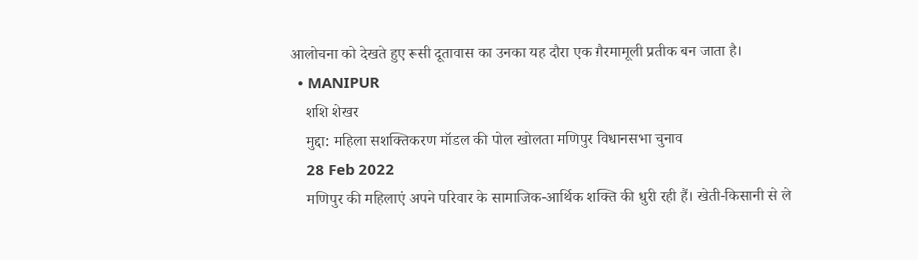आलोचना को देखते हुए रूसी दूतावास का उनका यह दौरा एक ग़ैरमामूली प्रतीक बन जाता है।
  • MANIPUR
    शशि शेखर
    मुद्दा: महिला सशक्तिकरण मॉडल की पोल खोलता मणिपुर विधानसभा चुनाव
    28 Feb 2022
    मणिपुर की महिलाएं अपने परिवार के सामाजिक-आर्थिक शक्ति की धुरी रही हैं। खेती-किसानी से ले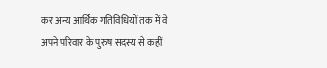कर अन्य आर्थिक गतिविधियों तक में वे अपने परिवार के पुरुष सदस्य से कहीं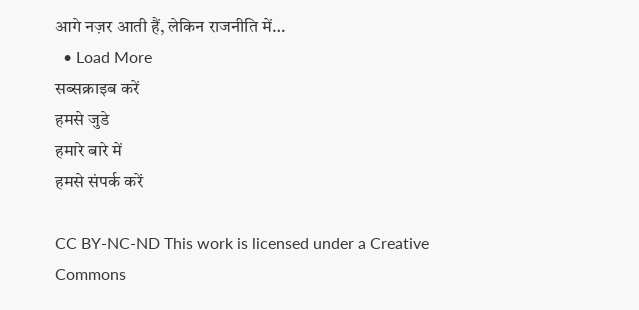आगे नज़र आती हैं, लेकिन राजनीति में…
  • Load More
सब्सक्राइब करें
हमसे जुडे
हमारे बारे में
हमसे संपर्क करें

CC BY-NC-ND This work is licensed under a Creative Commons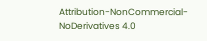Attribution-NonCommercial-NoDerivatives 4.0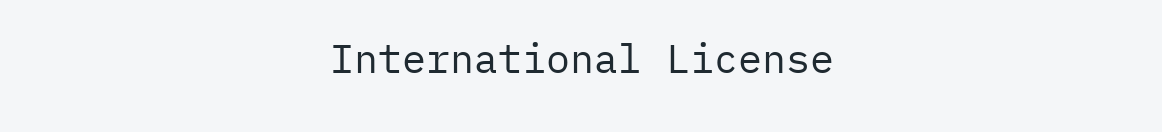International License